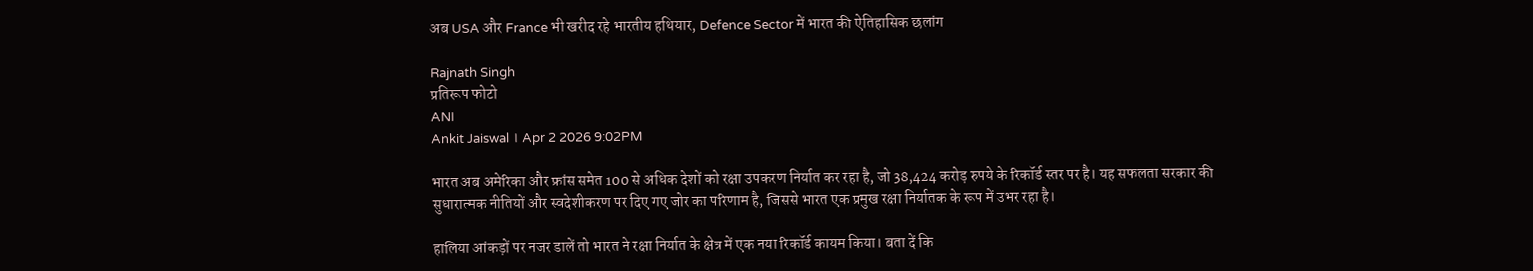अब USA और France भी खरीद रहे भारतीय हथियार, Defence Sector में भारत की ऐतिहासिक छलांग

Rajnath Singh
प्रतिरूप फोटो
ANI
Ankit Jaiswal । Apr 2 2026 9:02PM

भारत अब अमेरिका और फ्रांस समेत 100 से अधिक देशों को रक्षा उपकरण निर्यात कर रहा है, जो 38,424 करोड़ रुपये के रिकॉर्ड स्तर पर है। यह सफलता सरकार की सुधारात्मक नीतियों और स्वदेशीकरण पर दिए गए जोर का परिणाम है, जिससे भारत एक प्रमुख रक्षा निर्यातक के रूप में उभर रहा है।

हालिया आंकड़ों पर नजर डालें तो भारत ने रक्षा निर्यात के क्षेत्र में एक नया रिकॉर्ड कायम किया। बता दें कि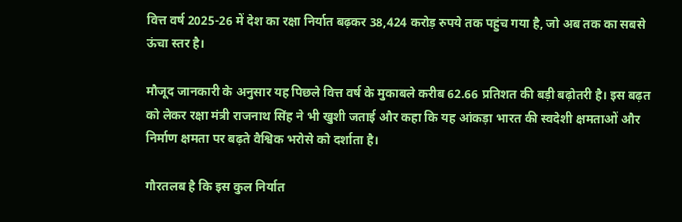वित्त वर्ष 2025-26 में देश का रक्षा निर्यात बढ़कर 38,424 करोड़ रुपये तक पहुंच गया है, जो अब तक का सबसे ऊंचा स्तर है।

मौजूद जानकारी के अनुसार यह पिछले वित्त वर्ष के मुकाबले करीब 62.66 प्रतिशत की बड़ी बढ़ोतरी है। इस बढ़त को लेकर रक्षा मंत्री राजनाथ सिंह ने भी खुशी जताई और कहा कि यह आंकड़ा भारत की स्वदेशी क्षमताओं और निर्माण क्षमता पर बढ़ते वैश्विक भरोसे को दर्शाता है।

गौरतलब है कि इस कुल निर्यात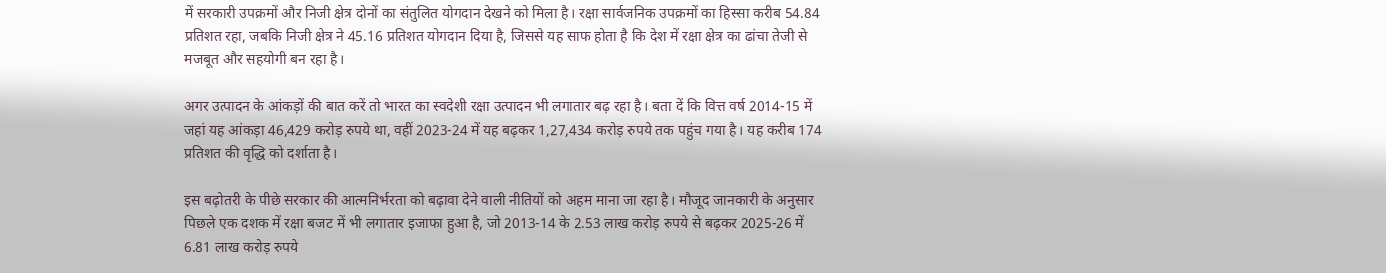में सरकारी उपक्रमों और निजी क्षेत्र दोनों का संतुलित योगदान देखने को मिला है। रक्षा सार्वजनिक उपक्रमों का हिस्सा करीब 54.84 प्रतिशत रहा, जबकि निजी क्षेत्र ने 45.16 प्रतिशत योगदान दिया है, जिससे यह साफ होता है कि देश में रक्षा क्षेत्र का ढांचा तेजी से मजबूत और सहयोगी बन रहा है।

अगर उत्पादन के आंकड़ों की बात करें तो भारत का स्वदेशी रक्षा उत्पादन भी लगातार बढ़ रहा है। बता दें कि वित्त वर्ष 2014-15 में जहां यह आंकड़ा 46,429 करोड़ रुपये था, वहीं 2023-24 में यह बढ़कर 1,27,434 करोड़ रुपये तक पहुंच गया है। यह करीब 174 प्रतिशत की वृद्धि को दर्शाता है।

इस बढ़ोतरी के पीछे सरकार की आत्मनिर्भरता को बढ़ावा देने वाली नीतियों को अहम माना जा रहा है। मौजूद जानकारी के अनुसार पिछले एक दशक में रक्षा बजट में भी लगातार इजाफा हुआ है, जो 2013-14 के 2.53 लाख करोड़ रुपये से बढ़कर 2025-26 में 6.81 लाख करोड़ रुपये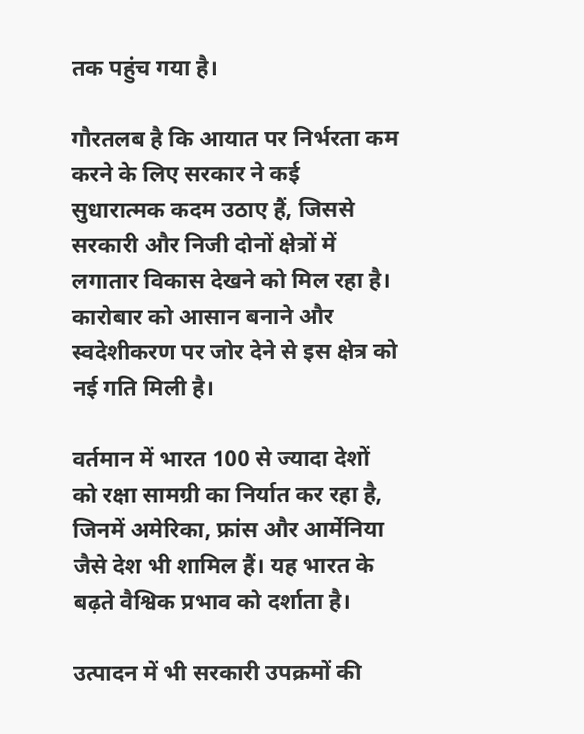तक पहुंच गया है।

गौरतलब है कि आयात पर निर्भरता कम करने के लिए सरकार ने कई सुधारात्मक कदम उठाए हैं, जिससे सरकारी और निजी दोनों क्षेत्रों में लगातार विकास देखने को मिल रहा है। कारोबार को आसान बनाने और स्वदेशीकरण पर जोर देने से इस क्षेत्र को नई गति मिली है।

वर्तमान में भारत 100 से ज्यादा देशों को रक्षा सामग्री का निर्यात कर रहा है, जिनमें अमेरिका, फ्रांस और आर्मेनिया जैसे देश भी शामिल हैं। यह भारत के बढ़ते वैश्विक प्रभाव को दर्शाता है।

उत्पादन में भी सरकारी उपक्रमों की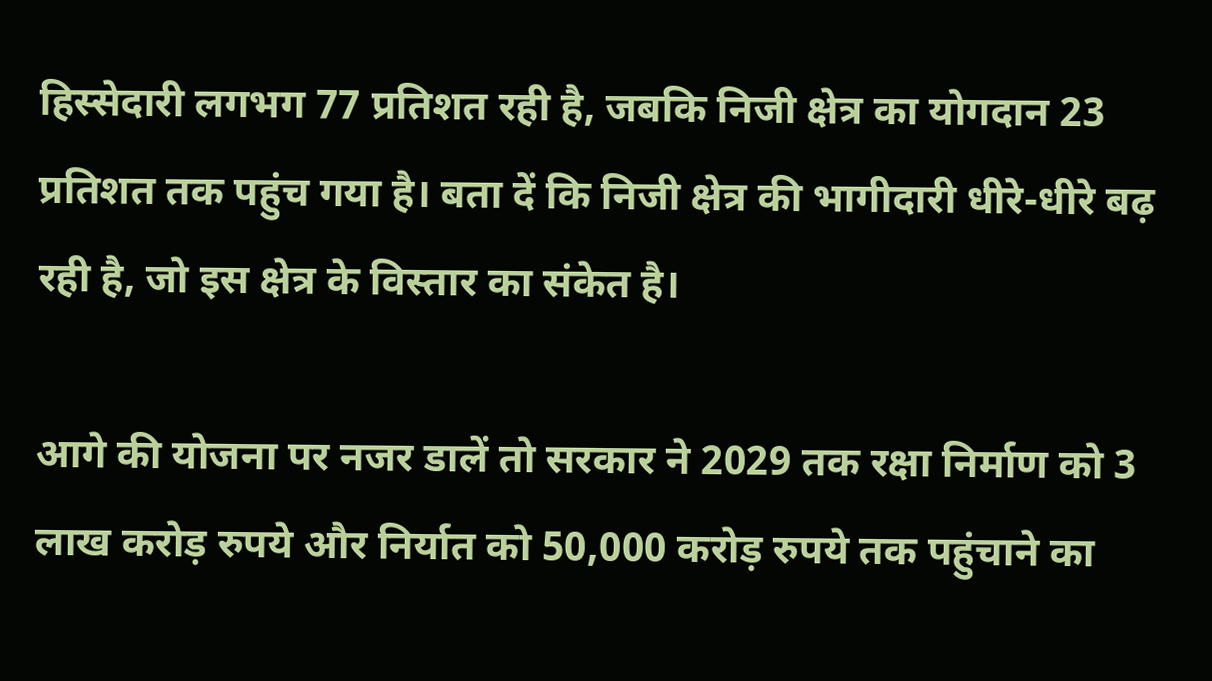हिस्सेदारी लगभग 77 प्रतिशत रही है, जबकि निजी क्षेत्र का योगदान 23 प्रतिशत तक पहुंच गया है। बता दें कि निजी क्षेत्र की भागीदारी धीरे-धीरे बढ़ रही है, जो इस क्षेत्र के विस्तार का संकेत है।

आगे की योजना पर नजर डालें तो सरकार ने 2029 तक रक्षा निर्माण को 3 लाख करोड़ रुपये और निर्यात को 50,000 करोड़ रुपये तक पहुंचाने का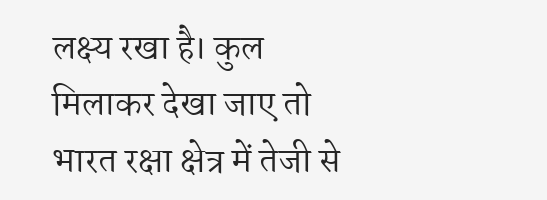लक्ष्य रखा है। कुल मिलाकर देखा जाए तो भारत रक्षा क्षेत्र में तेजी से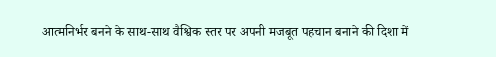आत्मनिर्भर बनने के साथ-साथ वैश्विक स्तर पर अपनी मजबूत पहचान बनाने की दिशा में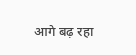आगे बढ़ रहा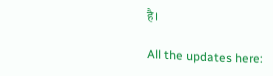है।

All the updates here: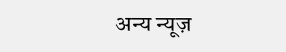अन्य न्यूज़